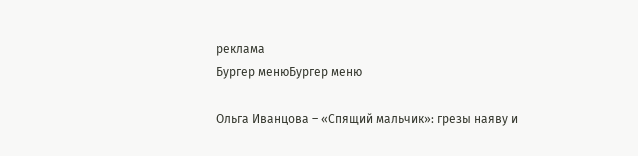реклама
Бургер менюБургер меню

Ольга Иванцова – «Спящий мальчик»: грезы наяву и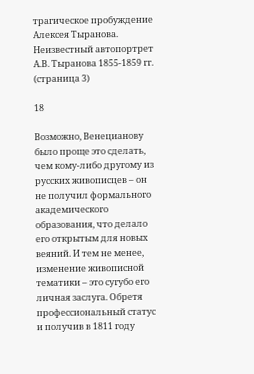трагическое пробуждение Алексея Тыранова. Неизвестный автопортрет А.В. Тыранова 1855-1859 гг. (страница 3)

18

Возможно, Венецианову было проще это сделать, чем кому-либо другому из русских живописцев – он не получил формального академического образования, что делало его открытым для новых веяний. И тем не менее, изменение живописной тематики – это сугубо его личная заслуга. Обретя профессиональный статус и получив в 1811 году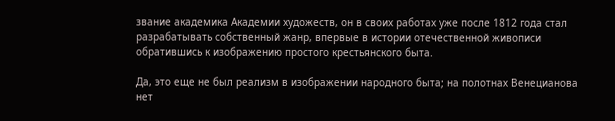звание академика Академии художеств, он в своих работах уже после 1812 года стал разрабатывать собственный жанр, впервые в истории отечественной живописи обратившись к изображению простого крестьянского быта.

Да, это еще не был реализм в изображении народного быта; на полотнах Венецианова нет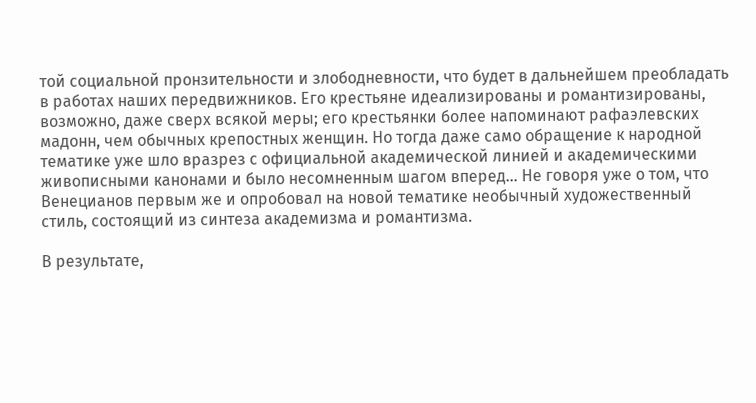той социальной пронзительности и злободневности, что будет в дальнейшем преобладать в работах наших передвижников. Его крестьяне идеализированы и романтизированы, возможно, даже сверх всякой меры; его крестьянки более напоминают рафаэлевских мадонн, чем обычных крепостных женщин. Но тогда даже само обращение к народной тематике уже шло вразрез с официальной академической линией и академическими живописными канонами и было несомненным шагом вперед… Не говоря уже о том, что Венецианов первым же и опробовал на новой тематике необычный художественный стиль, состоящий из синтеза академизма и романтизма.

В результате,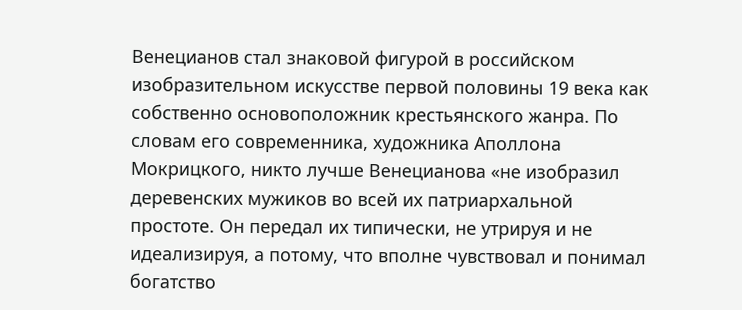Венецианов стал знаковой фигурой в российском изобразительном искусстве первой половины 19 века как собственно основоположник крестьянского жанра. По словам его современника, художника Аполлона Мокрицкого, никто лучше Венецианова «не изобразил деревенских мужиков во всей их патриархальной простоте. Он передал их типически, не утрируя и не идеализируя, а потому, что вполне чувствовал и понимал богатство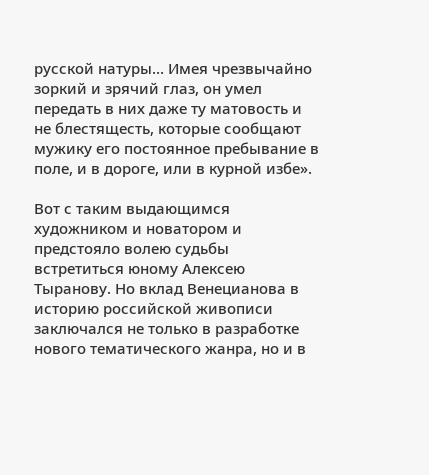русской натуры… Имея чрезвычайно зоркий и зрячий глаз, он умел передать в них даже ту матовость и не блестящесть, которые сообщают мужику его постоянное пребывание в поле, и в дороге, или в курной избе».

Вот с таким выдающимся художником и новатором и предстояло волею судьбы встретиться юному Алексею Тыранову. Но вклад Венецианова в историю российской живописи заключался не только в разработке нового тематического жанра, но и в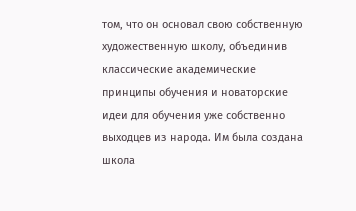том, что он основал свою собственную художественную школу, объединив классические академические принципы обучения и новаторские идеи для обучения уже собственно выходцев из народа. Им была создана школа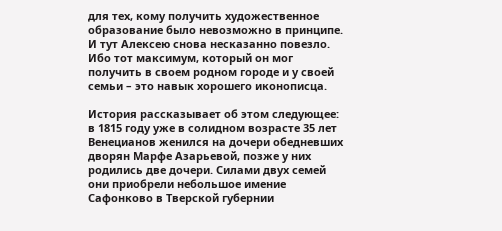для тех, кому получить художественное образование было невозможно в принципе. И тут Алексею снова несказанно повезло. Ибо тот максимум, который он мог получить в своем родном городе и у своей семьи – это навык хорошего иконописца.

История рассказывает об этом следующее: в 1815 году уже в солидном возрасте 35 лет Венецианов женился на дочери обедневших дворян Марфе Азарьевой, позже у них родились две дочери. Силами двух семей они приобрели небольшое имение Сафонково в Тверской губернии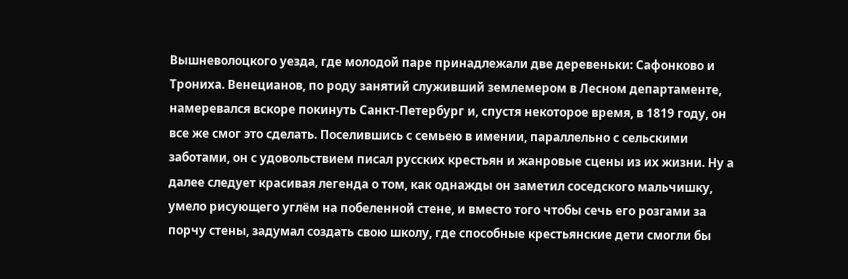Вышневолоцкого уезда, где молодой паре принадлежали две деревеньки: Сафонково и Трониха. Венецианов, по роду занятий служивший землемером в Лесном департаменте, намеревался вскоре покинуть Санкт-Петербург и, спустя некоторое время, в 1819 году, он все же смог это сделать. Поселившись с семьею в имении, параллельно с сельскими заботами, он с удовольствием писал русских крестьян и жанровые сцены из их жизни. Ну а далее следует красивая легенда о том, как однажды он заметил соседского мальчишку, умело рисующего углём на побеленной стене, и вместо того чтобы сечь его розгами за порчу стены, задумал создать свою школу, где способные крестьянские дети смогли бы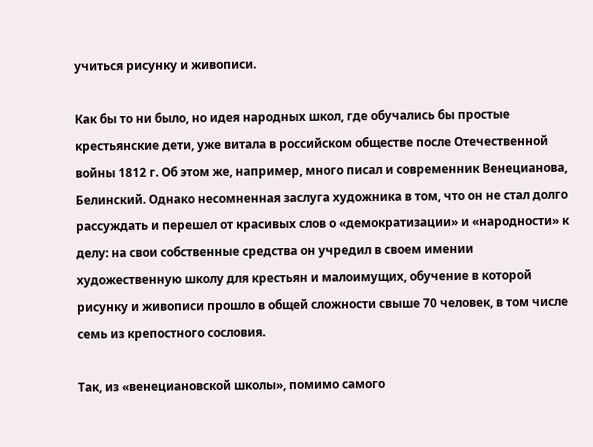учиться рисунку и живописи.

Как бы то ни было, но идея народных школ, где обучались бы простые крестьянские дети, уже витала в российском обществе после Отечественной войны 1812 г. Об этом же, например, много писал и современник Венецианова, Белинский. Однако несомненная заслуга художника в том, что он не стал долго рассуждать и перешел от красивых слов о «демократизации» и «народности» к делу: на свои собственные средства он учредил в своем имении художественную школу для крестьян и малоимущих, обучение в которой рисунку и живописи прошло в общей сложности свыше 70 человек, в том числе семь из крепостного сословия.

Так, из «венециановской школы», помимо самого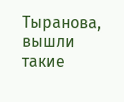Тыранова, вышли такие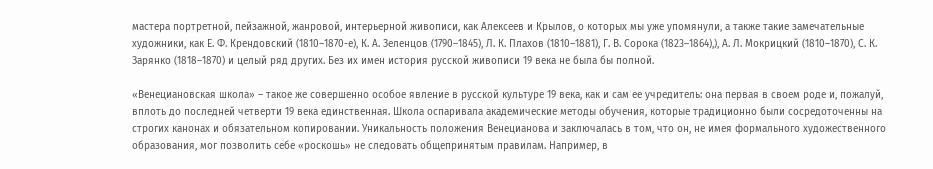мастера портретной, пейзажной, жанровой, интерьерной живописи, как Алексеев и Крылов, о которых мы уже упомянули, а также такие замечательные художники, как Е. Ф. Крендовский (1810–1870-е), К. А. Зеленцов (1790–1845), Л. К. Плахов (1810–1881), Г. В. Сорока (1823–1864),), А. Л. Мокрицкий (1810–1870), С. К. Зарянко (1818–1870) и целый ряд других. Без их имен история русской живописи 19 века не была бы полной.

«Венециановская школа» – такое же совершенно особое явление в русской культуре 19 века, как и сам ее учредитель: она первая в своем роде и, пожалуй, вплоть до последней четверти 19 века единственная. Школа оспаривала академические методы обучения, которые традиционно были сосредоточенны на строгих канонах и обязательном копировании. Уникальность положения Венецианова и заключалась в том, что он, не имея формального художественного образования, мог позволить себе «роскошь» не следовать общепринятым правилам. Например, в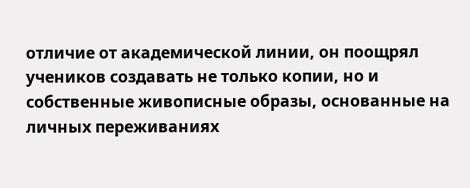отличие от академической линии, он поощрял учеников создавать не только копии, но и собственные живописные образы, основанные на личных переживаниях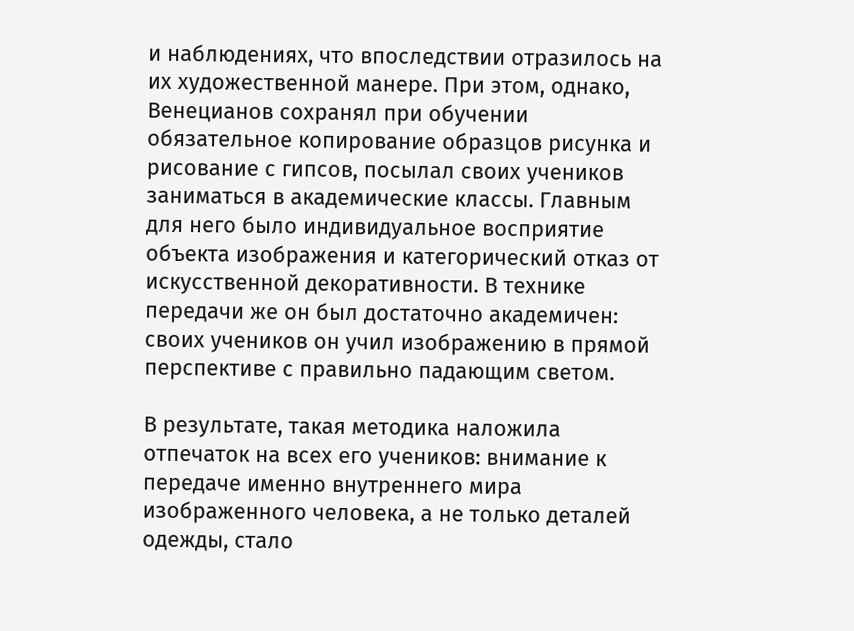и наблюдениях, что впоследствии отразилось на их художественной манере. При этом, однако, Венецианов сохранял при обучении обязательное копирование образцов рисунка и рисование с гипсов, посылал своих учеников заниматься в академические классы. Главным для него было индивидуальное восприятие объекта изображения и категорический отказ от искусственной декоративности. В технике передачи же он был достаточно академичен: своих учеников он учил изображению в прямой перспективе с правильно падающим светом.

В результате, такая методика наложила отпечаток на всех его учеников: внимание к передаче именно внутреннего мира изображенного человека, а не только деталей одежды, стало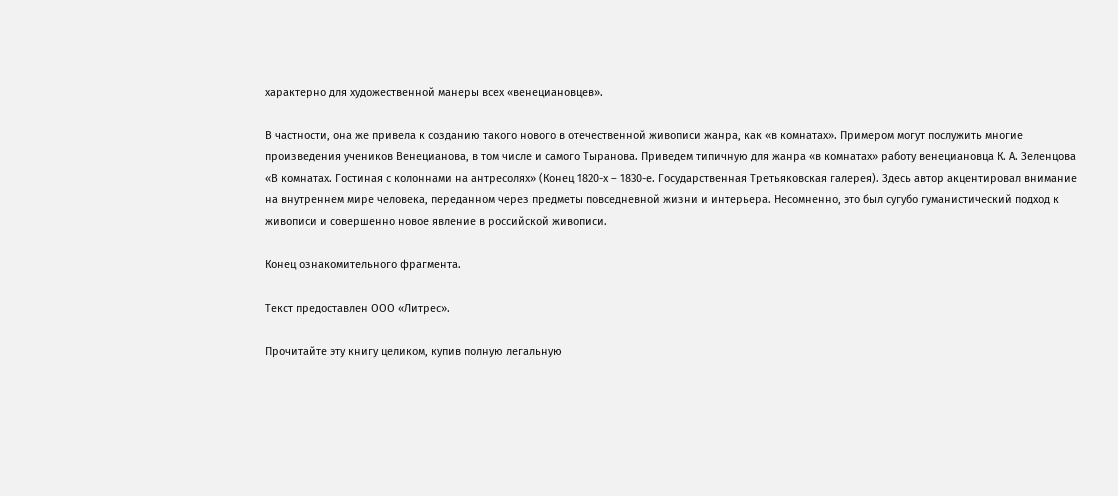характерно для художественной манеры всех «венециановцев».

В частности, она же привела к созданию такого нового в отечественной живописи жанра, как «в комнатах». Примером могут послужить многие произведения учеников Венецианова, в том числе и самого Тыранова. Приведем типичную для жанра «в комнатах» работу венециановца К. А. Зеленцова «В комнатах. Гостиная с колоннами на антресолях» (Конец 1820-х – 1830-е. Государственная Третьяковская галерея). Здесь автор акцентировал внимание на внутреннем мире человека, переданном через предметы повседневной жизни и интерьера. Несомненно, это был сугубо гуманистический подход к живописи и совершенно новое явление в российской живописи.

Конец ознакомительного фрагмента.

Текст предоставлен ООО «Литрес».

Прочитайте эту книгу целиком, купив полную легальную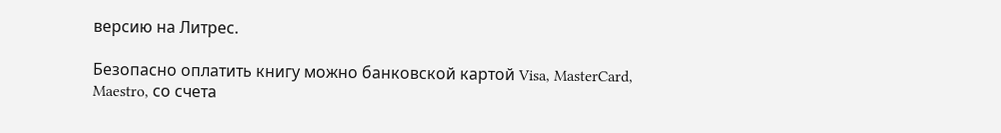версию на Литрес.

Безопасно оплатить книгу можно банковской картой Visa, MasterCard, Maestro, со счета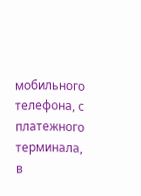мобильного телефона, с платежного терминала, в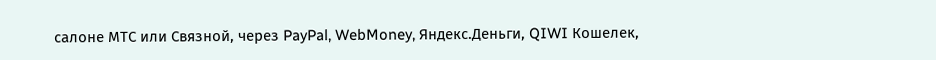салоне МТС или Связной, через PayPal, WebMoney, Яндекс.Деньги, QIWI Кошелек,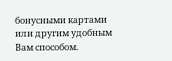бонусными картами или другим удобным Вам способом.